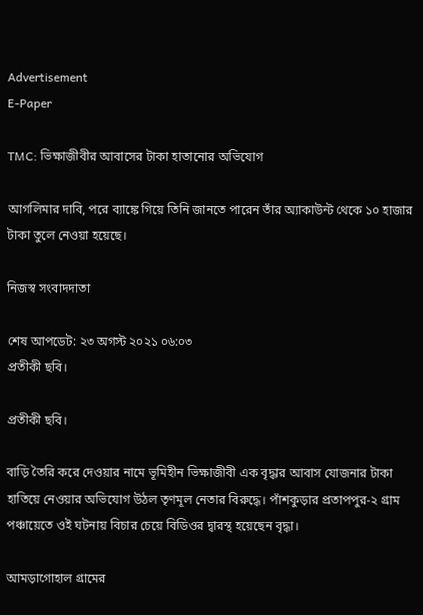Advertisement
E-Paper

TMC: ভিক্ষাজীবীর আবাসের টাকা হাতানোর অভিযোগ

আগলিমার দাবি, পরে ব্যাঙ্কে গিয়ে তিনি জানতে পারেন তাঁর অ্যাকাউন্ট থেকে ১০ হাজার টাকা তুলে নেওয়া হয়েছে।

নিজস্ব সংবাদদাতা

শেষ আপডেট: ২৩ অগস্ট ২০২১ ০৬:০৩
প্রতীকী ছবি।

প্রতীকী ছবি।

বাড়ি তৈরি করে দেওয়ার নামে ভূমিহীন ভিক্ষাজীবী এক বৃদ্ধার আবাস যোজনার টাকা হাতিয়ে নেওয়ার অভিযোগ উঠল তৃণমূল নেতার বিরুদ্ধে। পাঁশকুড়ার প্রতাপপুর-২ গ্রাম পঞ্চায়েতে ওই ঘটনায় বিচার চেয়ে বিডিওর দ্বারস্থ হয়েছেন বৃদ্ধা।

আমড়াগোহাল গ্রামের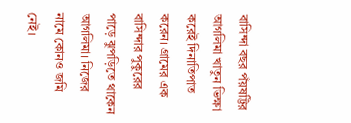বাসিন্দা বছর পঁয়ষট্টির আগলিমা খাতুন ভিক্ষা করেই দিনাতিপাত করেন। গ্রামের এক বাসিন্দার পুকুরের পাড়ে ঝুপড়িতে থাকেন আগলিমা। নিজের নামে কোনও জমি নেই।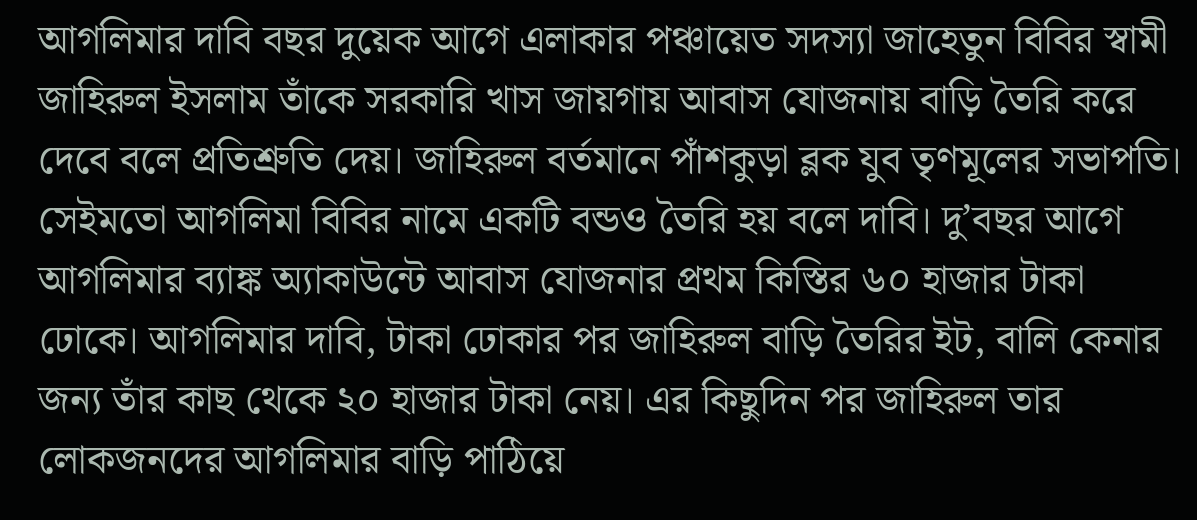আগলিমার দাবি বছর দুয়েক আগে এলাকার পঞ্চায়েত সদস্যা জাহেতুন বিবির স্বামী জাহিরুল ইসলাম তাঁকে সরকারি খাস জায়গায় আবাস যোজনায় বাড়ি তৈরি করে দেবে বলে প্রতিশ্রুতি দেয়। জাহিরুল বর্তমানে পাঁশকুড়া ব্লক যুব তৃণমূলের সভাপতি। সেইমতো আগলিমা বিবির নামে একটি বন্ডও তৈরি হয় বলে দাবি। দু’বছর আগে আগলিমার ব্যাঙ্ক অ্যাকাউন্টে আবাস যোজনার প্রথম কিস্তির ৬০ হাজার টাকা ঢোকে। আগলিমার দাবি, টাকা ঢোকার পর জাহিরুল বাড়ি তৈরির ইট, বালি কেনার জন্য তাঁর কাছ থেকে ২০ হাজার টাকা নেয়। এর কিছুদিন পর জাহিরুল তার লোকজনদের আগলিমার বাড়ি পাঠিয়ে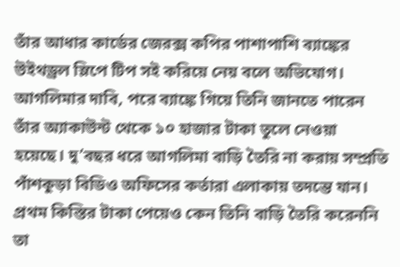তাঁর আধার কার্ডের জেরক্স কপির পাশাপাশি ব্যাঙ্কের উইথড্রল স্লিপে টিপ সই করিয়ে নেয় বলে অভিযোগ। আগলিমার দাবি, পরে ব্যাঙ্কে গিয়ে তিনি জানতে পারেন তাঁর অ্যাকাউন্ট থেকে ১০ হাজার টাকা তুলে নেওয়া হয়েছে। দু’বছর ধরে আগলিমা বাড়ি তৈরি না করায় সম্প্রতি পাঁশকুড়া বিডিও অফিসের কর্তারা এলাকায় তদন্তে যান। প্রথম কিস্তির টাকা পেয়েও কেন তিনি বাড়ি তৈরি করেননি তা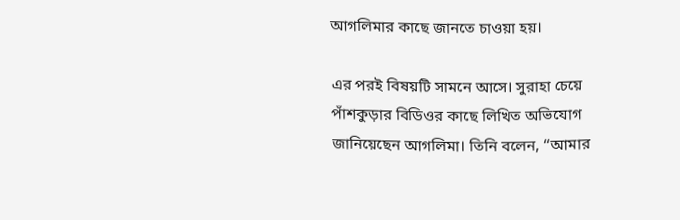আগলিমার কাছে জানতে চাওয়া হয়।

এর পরই বিষয়টি সামনে আসে। সুরাহা চেয়ে পাঁশকুড়ার বিডিওর কাছে লিখিত অভিযোগ জানিয়েছেন আগলিমা। তিনি বলেন, ‘‘আমার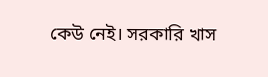কেউ নেই। সরকারি খাস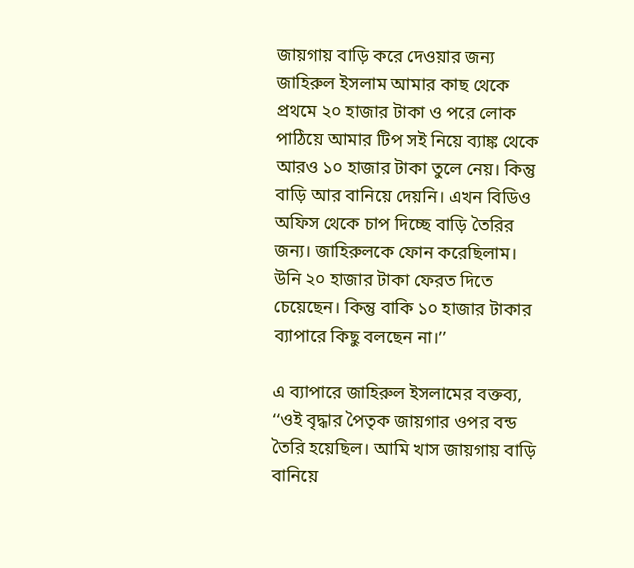জায়গায় বাড়ি করে দেওয়ার জন্য জাহিরুল ইসলাম আমার কাছ থেকে প্রথমে ২০ হাজার টাকা ও পরে লোক পাঠিয়ে আমার টিপ সই নিয়ে ব্যাঙ্ক থেকে আরও ১০ হাজার টাকা তুলে নেয়। কিন্তু বাড়ি আর বানিয়ে দেয়নি। এখন বিডিও অফিস থেকে চাপ দিচ্ছে বাড়ি তৈরির জন্য। জাহিরুলকে ফোন করেছিলাম। উনি ২০ হাজার টাকা ফেরত দিতে চেয়েছেন। কিন্তু বাকি ১০ হাজার টাকার ব্যাপারে কিছু বলছেন না।’’

এ ব্যাপারে জাহিরুল ইসলামের বক্তব্য, ‘‘ওই বৃদ্ধার পৈতৃক জায়গার ওপর বন্ড তৈরি হয়েছিল। আমি খাস জায়গায় বাড়ি বানিয়ে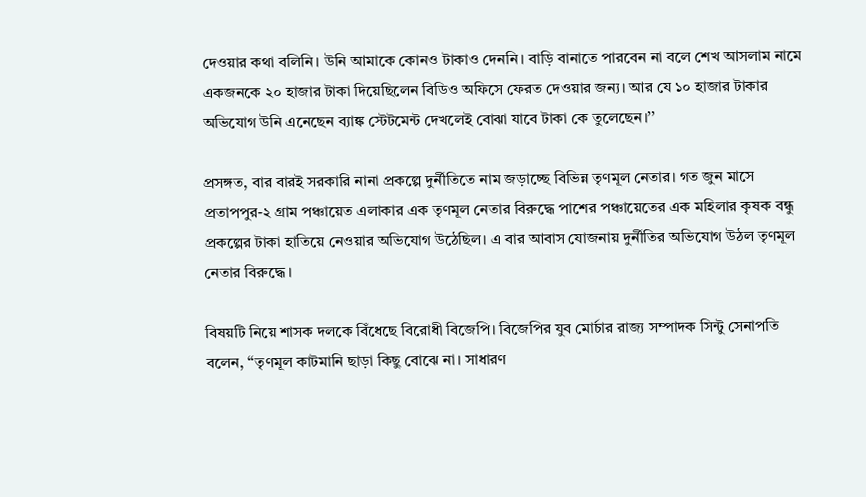দেওয়ার কথা বলিনি। উনি আমাকে কোনও টাকাও দেননি। বাড়ি বানাতে পারবেন না বলে শেখ আসলাম নামে একজনকে ২০ হাজার টাকা দিয়েছিলেন বিডিও অফিসে ফেরত দেওয়ার জন্য। আর যে ১০ হাজার টাকার অভিযোগ উনি এনেছেন ব্যাঙ্ক স্টেটমেন্ট দেখলেই বোঝা যাবে টাকা কে তুলেছেন।’’

প্রসঙ্গত, বার বারই সরকারি নানা প্রকল্পে দুর্নীতিতে নাম জড়াচ্ছে বিভিন্ন তৃণমূল নেতার। গত জুন মাসে প্রতাপপুর-২ গ্রাম পঞ্চায়েত এলাকার এক তৃণমূল নেতার বিরুদ্ধে পাশের পঞ্চায়েতের এক মহিলার কৃষক বন্ধু প্রকল্পের টাকা হাতিয়ে নেওয়ার অভিযোগ উঠেছিল। এ বার আবাস যোজনায় দুর্নীতির অভিযোগ উঠল তৃণমূল নেতার বিরুদ্ধে।

বিষয়টি নিয়ে শাসক দলকে বিঁধেছে বিরোধী বিজেপি। বিজেপির যুব মোর্চার রাজ্য সম্পাদক সিন্টু সেনাপতি বলেন, ‘‘তৃণমূল কাটমানি ছাড়া কিছু বোঝে না। সাধারণ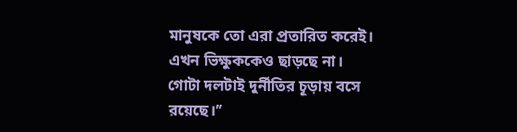মানুষকে তো এরা প্রতারিত করেই। এখন ভিক্ষুককেও ছাড়ছে না। গোটা দলটাই দুর্নীতির চূড়ায় বসে রয়েছে।’’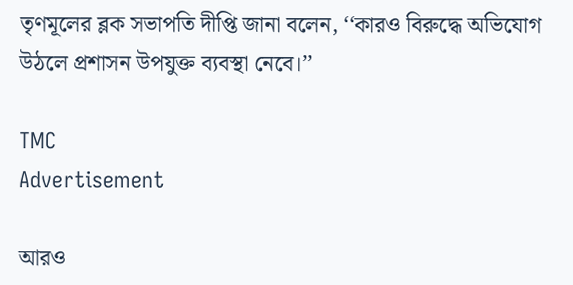তৃণমূলের ব্লক সভাপতি দীপ্তি জানা বলেন, ‘‘কারও বিরুদ্ধে অভিযোগ উঠলে প্রশাসন উপযুক্ত ব্যবস্থা নেবে।’’

TMC
Advertisement

আরও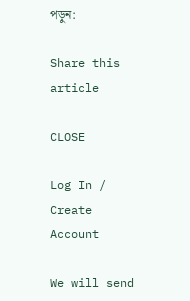পড়ুন:

Share this article

CLOSE

Log In / Create Account

We will send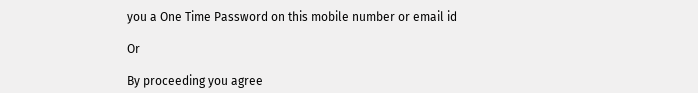you a One Time Password on this mobile number or email id

Or

By proceeding you agree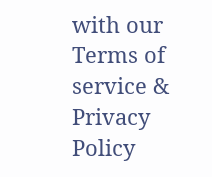with our Terms of service & Privacy Policy